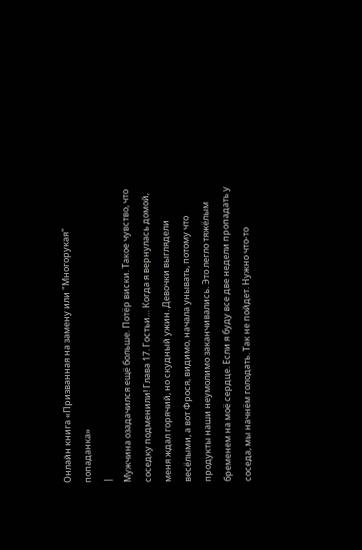Онлайн книга «Призванная на замену или "Многорукая" попаданка»
|
Мужчина озадачился ещё больше. Потёр виски. Такое чувство, что соседку подменили! Глава 17. Гостьи… Когда я вернулась домой, меня ждал горячий, но скудный ужин. Девочки выглядели весёлыми, а вот Фрося, видимо, начала унывать, потому что продукты наши неумолимо заканчивались. Это легло тяжёлым бременем на моё сердце. Если я буду все две недели пропадать у соседа, мы начнём голодать. Так не пойдет. Нужно что-то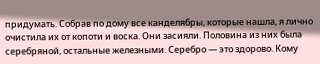придумать. Собрав по дому все канделябры, которые нашла, я лично очистила их от копоти и воска. Они засияли. Половина из них была серебряной, остальные железными. Серебро — это здорово. Кому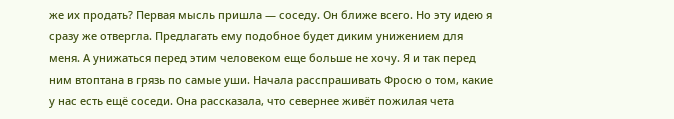же их продать? Первая мысль пришла — соседу. Он ближе всего. Но эту идею я сразу же отвергла. Предлагать ему подобное будет диким унижением для меня. А унижаться перед этим человеком еще больше не хочу. Я и так перед ним втоптана в грязь по самые уши. Начала расспрашивать Фросю о том, какие у нас есть ещё соседи. Она рассказала, что севернее живёт пожилая чета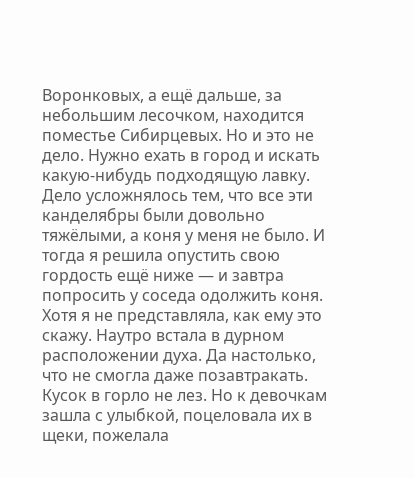Воронковых, а ещё дальше, за небольшим лесочком, находится поместье Сибирцевых. Но и это не дело. Нужно ехать в город и искать какую-нибудь подходящую лавку. Дело усложнялось тем, что все эти канделябры были довольно тяжёлыми, а коня у меня не было. И тогда я решила опустить свою гордость ещё ниже — и завтра попросить у соседа одолжить коня. Хотя я не представляла, как ему это скажу. Наутро встала в дурном расположении духа. Да настолько, что не смогла даже позавтракать. Кусок в горло не лез. Но к девочкам зашла с улыбкой, поцеловала их в щеки, пожелала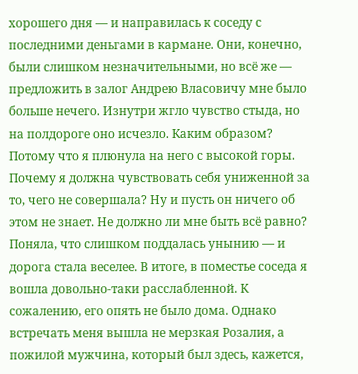хорошего дня — и направилась к соседу с последними деньгами в кармане. Они, конечно, были слишком незначительными, но всё же — предложить в залог Андрею Власовичу мне было больше нечего. Изнутри жгло чувство стыда, но на полдороге оно исчезло. Каким образом? Потому что я плюнула на него с высокой горы. Почему я должна чувствовать себя униженной за то, чего не совершала? Ну и пусть он ничего об этом не знает. Не должно ли мне быть всё равно? Поняла, что слишком поддалась унынию — и дорога стала веселее. В итоге, в поместье соседа я вошла довольно-таки расслабленной. К сожалению, его опять не было дома. Однако встречать меня вышла не мерзкая Розалия, а пожилой мужчина, который был здесь, кажется,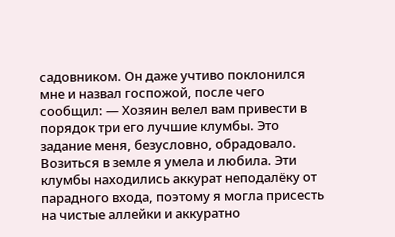садовником. Он даже учтиво поклонился мне и назвал госпожой, после чего сообщил: — Хозяин велел вам привести в порядок три его лучшие клумбы. Это задание меня, безусловно, обрадовало. Возиться в земле я умела и любила. Эти клумбы находились аккурат неподалёку от парадного входа, поэтому я могла присесть на чистые аллейки и аккуратно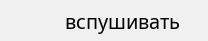вспушивать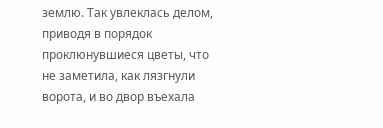землю. Так увлеклась делом, приводя в порядок проклюнувшиеся цветы, что не заметила, как лязгнули ворота, и во двор въехала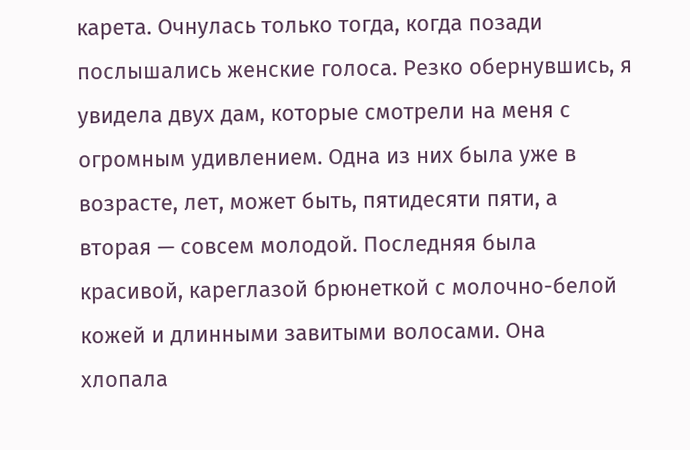карета. Очнулась только тогда, когда позади послышались женские голоса. Резко обернувшись, я увидела двух дам, которые смотрели на меня с огромным удивлением. Одна из них была уже в возрасте, лет, может быть, пятидесяти пяти, а вторая — совсем молодой. Последняя была красивой, кареглазой брюнеткой с молочно-белой кожей и длинными завитыми волосами. Она хлопала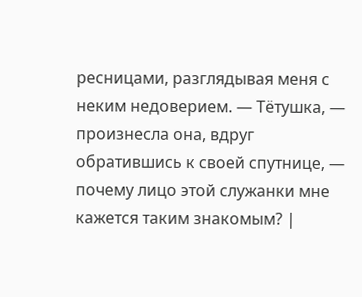ресницами, разглядывая меня с неким недоверием. — Тётушка, — произнесла она, вдруг обратившись к своей спутнице, — почему лицо этой служанки мне кажется таким знакомым? |